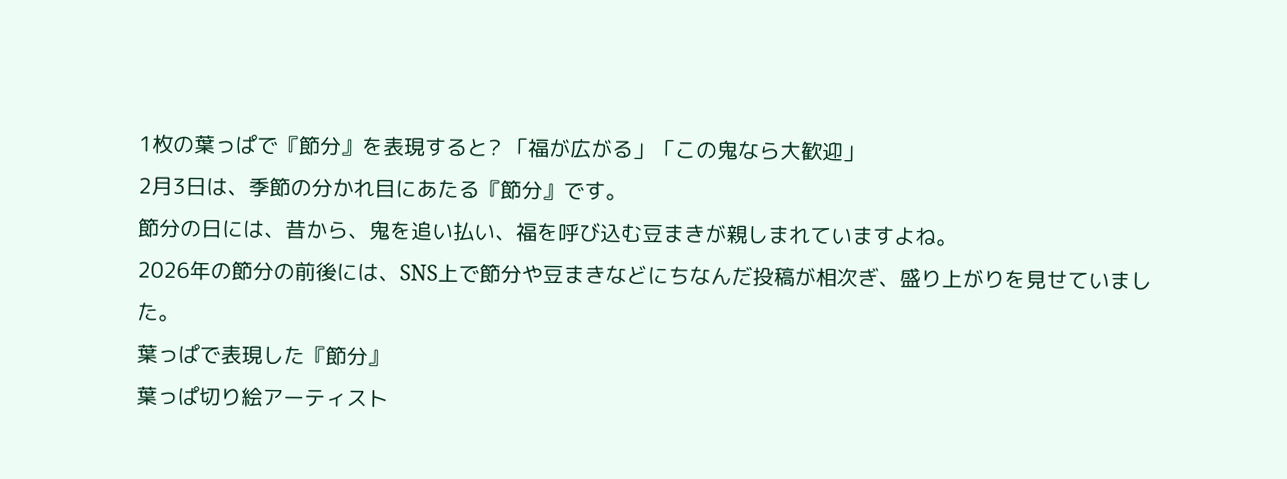1枚の葉っぱで『節分』を表現すると? 「福が広がる」「この鬼なら大歓迎」
2月3日は、季節の分かれ目にあたる『節分』です。
節分の日には、昔から、鬼を追い払い、福を呼び込む豆まきが親しまれていますよね。
2026年の節分の前後には、SNS上で節分や豆まきなどにちなんだ投稿が相次ぎ、盛り上がりを見せていました。
葉っぱで表現した『節分』
葉っぱ切り絵アーティスト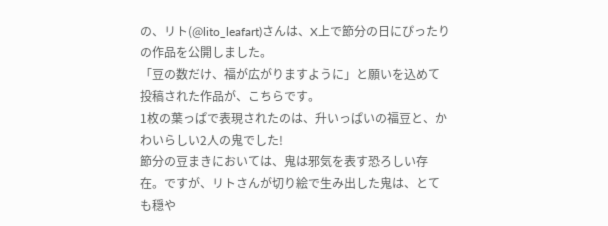の、リト(@lito_leafart)さんは、X上で節分の日にぴったりの作品を公開しました。
「豆の数だけ、福が広がりますように」と願いを込めて投稿された作品が、こちらです。
1枚の葉っぱで表現されたのは、升いっぱいの福豆と、かわいらしい2人の鬼でした!
節分の豆まきにおいては、鬼は邪気を表す恐ろしい存在。ですが、リトさんが切り絵で生み出した鬼は、とても穏や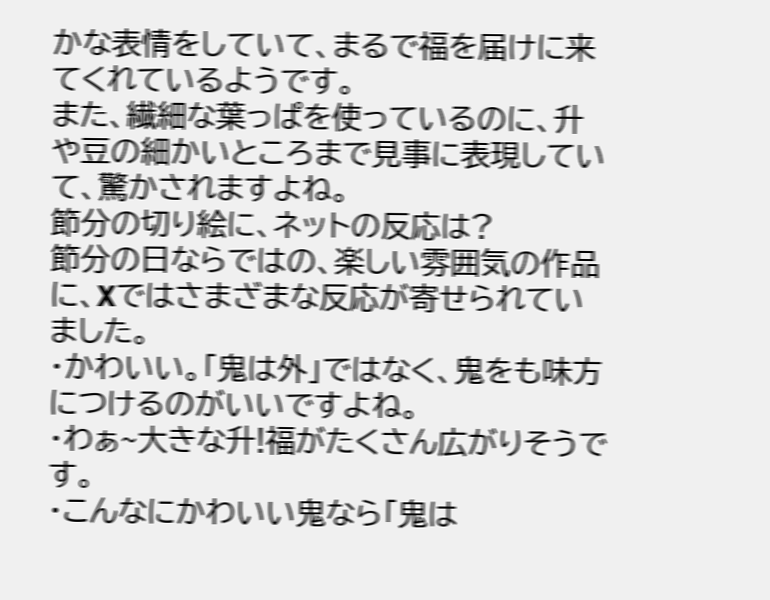かな表情をしていて、まるで福を届けに来てくれているようです。
また、繊細な葉っぱを使っているのに、升や豆の細かいところまで見事に表現していて、驚かされますよね。
節分の切り絵に、ネットの反応は?
節分の日ならではの、楽しい雰囲気の作品に、Xではさまざまな反応が寄せられていました。
・かわいい。「鬼は外」ではなく、鬼をも味方につけるのがいいですよね。
・わぁ~大きな升!福がたくさん広がりそうです。
・こんなにかわいい鬼なら「鬼は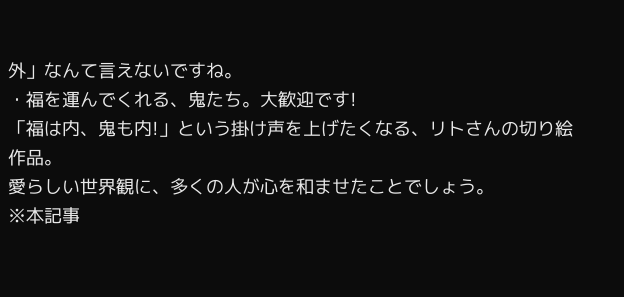外」なんて言えないですね。
・福を運んでくれる、鬼たち。大歓迎です!
「福は内、鬼も内!」という掛け声を上げたくなる、リトさんの切り絵作品。
愛らしい世界観に、多くの人が心を和ませたことでしょう。
※本記事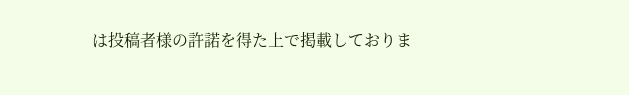は投稿者様の許諾を得た上で掲載しておりま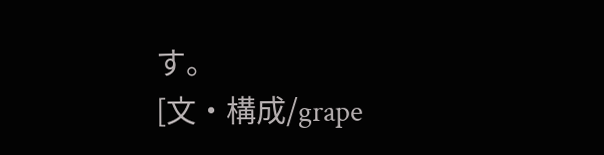す。
[文・構成/grape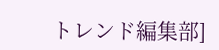トレンド編集部]